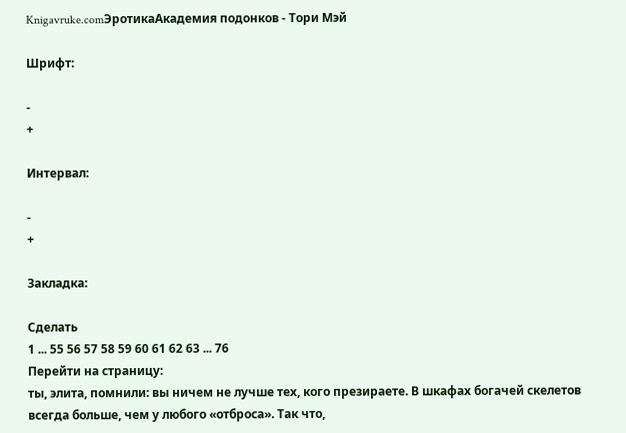Knigavruke.comЭротикаАкадемия подонков - Тори Мэй

Шрифт:

-
+

Интервал:

-
+

Закладка:

Сделать
1 ... 55 56 57 58 59 60 61 62 63 ... 76
Перейти на страницу:
ты, элита, помнили: вы ничем не лучше тех, кого презираете. В шкафах богачей скелетов всегда больше, чем у любого «отброса». Так что,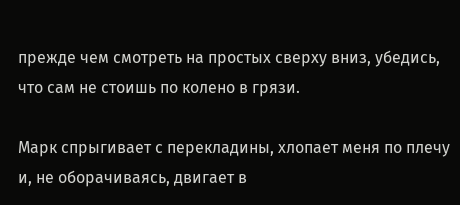прежде чем смотреть на простых сверху вниз, убедись, что сам не стоишь по колено в грязи.

Марк спрыгивает с перекладины, хлопает меня по плечу и, не оборачиваясь, двигает в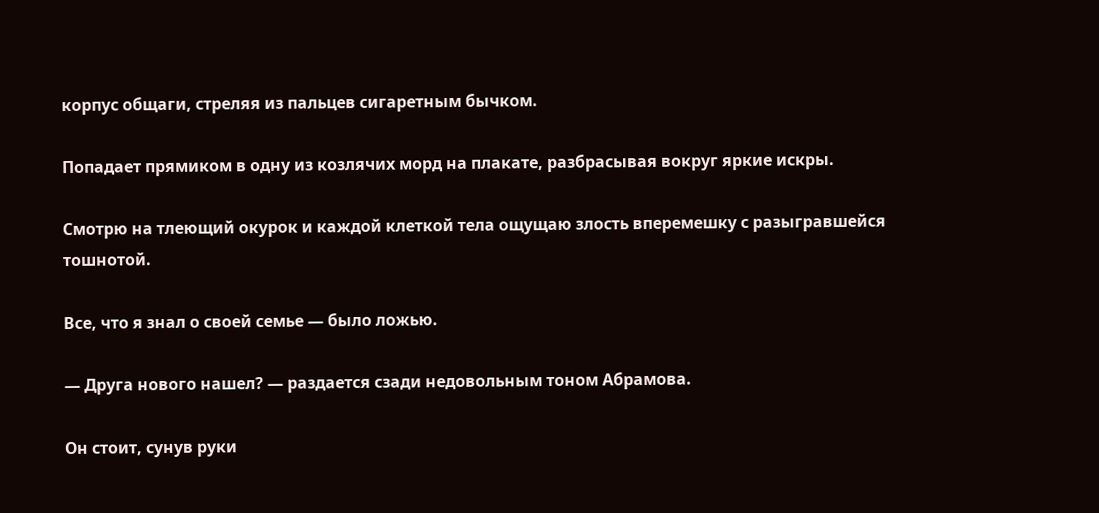корпус общаги, стреляя из пальцев сигаретным бычком.

Попадает прямиком в одну из козлячих морд на плакате, разбрасывая вокруг яркие искры.

Смотрю на тлеющий окурок и каждой клеткой тела ощущаю злость вперемешку с разыгравшейся тошнотой.

Все, что я знал о своей семье — было ложью.

— Друга нового нашел? — раздается сзади недовольным тоном Абрамова.

Он стоит, сунув руки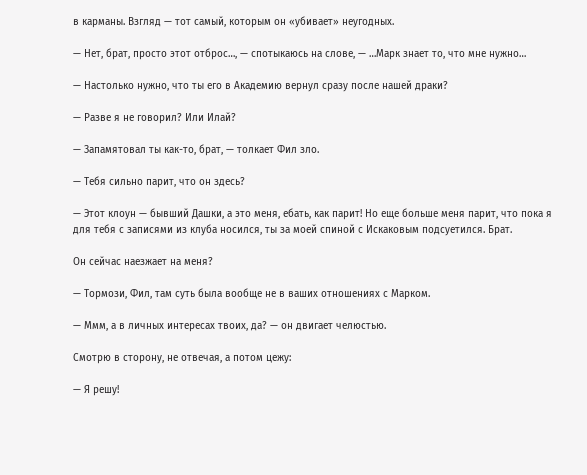в карманы. Взгляд — тот самый, которым он «убивает» неугодных.

— Нет, брат, просто этот отброс…, — спотыкаюсь на слове, — …Марк знает то, что мне нужно…

— Настолько нужно, что ты его в Академию вернул сразу после нашей драки?

— Разве я не говорил? Или Илай?

— Запамятовал ты как-то, брат, — толкает Фил зло.

— Тебя сильно парит, что он здесь?

— Этот клоун — бывший Дашки, а это меня, ебать, как парит! Но еще больше меня парит, что пока я для тебя с записями из клуба носился, ты за моей спиной с Искаковым подсуетился. Брат.

Он сейчас наезжает на меня?

— Тормози, Фил, там суть была вообще не в ваших отношениях с Марком.

— Ммм, а в личных интересах твоих, да? — он двигает челюстью.

Смотрю в сторону, не отвечая, а потом цежу:

— Я решу!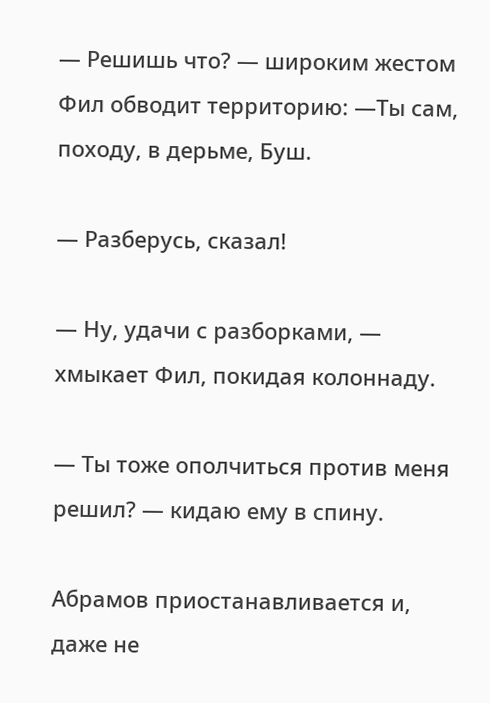— Решишь что? — широким жестом Фил обводит территорию: —Ты сам, походу, в дерьме, Буш.

— Разберусь, сказал!

— Ну, удачи с разборками, — хмыкает Фил, покидая колоннаду.

— Ты тоже ополчиться против меня решил? — кидаю ему в спину.

Абрамов приостанавливается и, даже не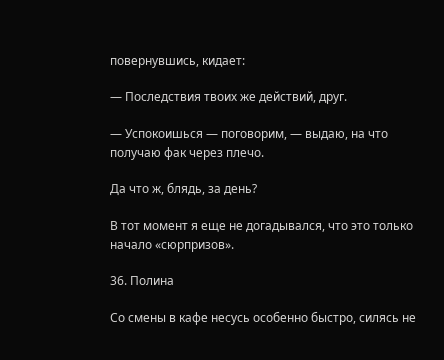повернувшись, кидает:

— Последствия твоих же действий, друг.

— Успокоишься — поговорим, — выдаю, на что получаю фак через плечо.

Да что ж, блядь, за день?

В тот момент я еще не догадывался, что это только начало «сюрпризов».

36. Полина

Со смены в кафе несусь особенно быстро, силясь не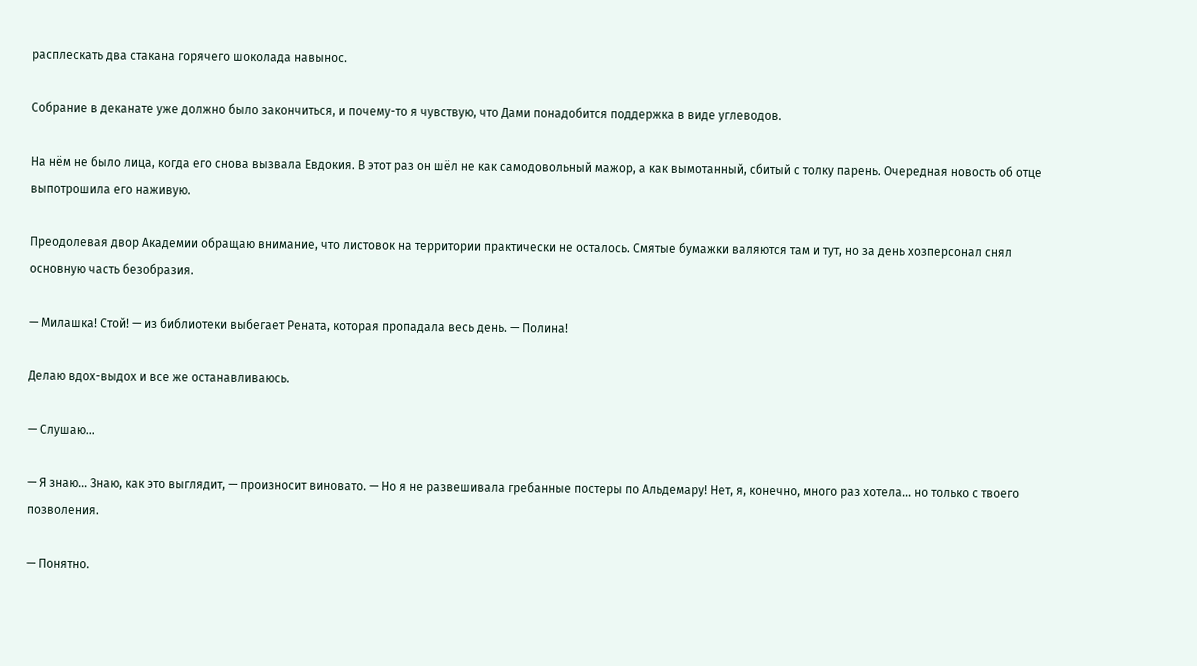расплескать два стакана горячего шоколада навынос.

Собрание в деканате уже должно было закончиться, и почему-то я чувствую, что Дами понадобится поддержка в виде углеводов.

На нём не было лица, когда его снова вызвала Евдокия. В этот раз он шёл не как самодовольный мажор, а как вымотанный, сбитый с толку парень. Очередная новость об отце выпотрошила его наживую.

Преодолевая двор Академии обращаю внимание, что листовок на территории практически не осталось. Смятые бумажки валяются там и тут, но за день хозперсонал снял основную часть безобразия.

— Милашка! Стой! — из библиотеки выбегает Рената, которая пропадала весь день. — Полина!

Делаю вдох-выдох и все же останавливаюсь.

— Слушаю…

— Я знаю… Знаю, как это выглядит, — произносит виновато. — Но я не развешивала гребанные постеры по Альдемару! Нет, я, конечно, много раз хотела… но только с твоего позволения.

— Понятно.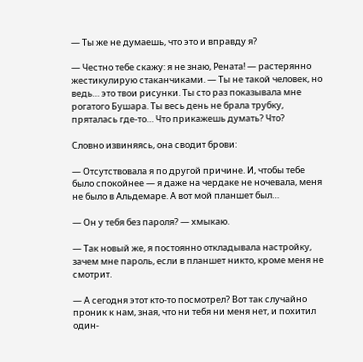— Ты же не думаешь, что это и вправду я?

— Честно тебе скажу: я не знаю, Рената! — растерянно жестикулирую стаканчиками. — Ты не такой человек, но ведь… это твои рисунки. Ты сто раз показывала мне рогатого Бушара. Ты весь день не брала трубку, пряталась где-то… Что прикажешь думать? Что?

Словно извиняясь, она сводит брови:

— Отсутствовала я по другой причине. И, чтобы тебе было спокойнее — я даже на чердаке не ночевала, меня не было в Альдемаре. А вот мой планшет был…

— Он у тебя без пароля? — хмыкаю.

— Так новый же, я постоянно откладывала настройку, зачем мне пароль, если в планшет никто, кроме меня не смотрит.

— А сегодня этот кто-то посмотрел? Вот так случайно проник к нам, зная, что ни тебя ни меня нет, и похитил один-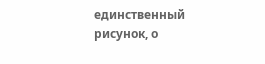единственный рисунок, о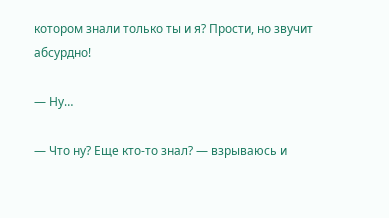котором знали только ты и я? Прости, но звучит абсурдно!

— Ну…

— Что ну? Еще кто-то знал? — взрываюсь и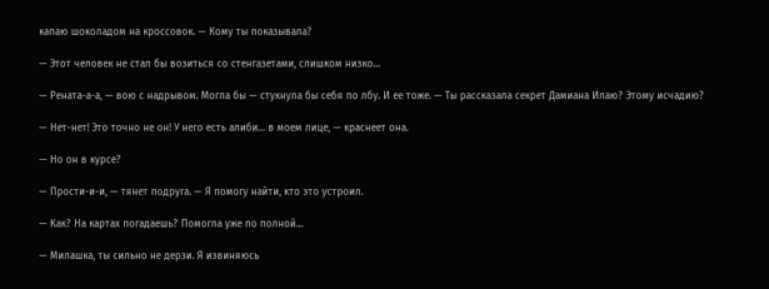капаю шоколадом на кроссовок. — Кому ты показывала?

— Этот человек не стал бы возиться со стенгазетами, слишком низко…

— Рената-а-а, — вою с надрывом. Могла бы — стукнула бы себя по лбу. И ее тоже. — Ты рассказала секрет Дамиана Илаю? Этому исчадию?

— Нет-нет! Это точно не он! У него есть алиби… в моем лице, — краснеет она.

— Но он в курсе?

— Прости-и-и, — тянет подруга. — Я помогу найти, кто это устроил.

— Как? На картах погадаешь? Помогла уже по полной…

— Милашка, ты сильно не дерзи. Я извиняюсь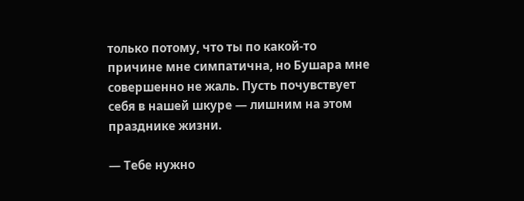только потому, что ты по какой-то причине мне симпатична, но Бушара мне совершенно не жаль. Пусть почувствует себя в нашей шкуре — лишним на этом празднике жизни.

— Тебе нужно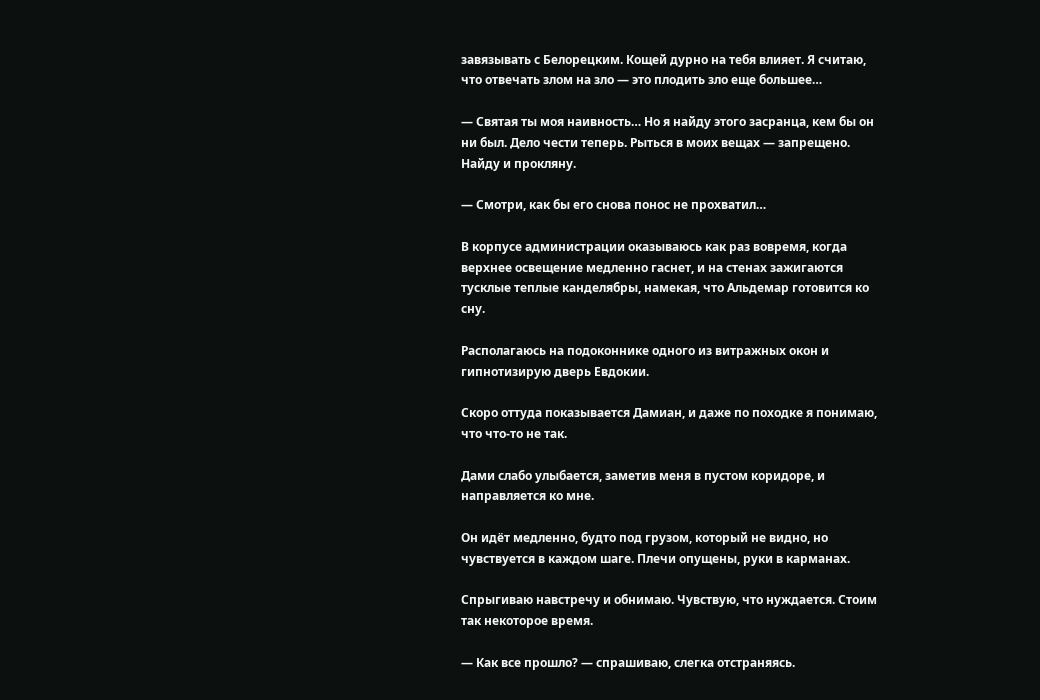завязывать с Белорецким. Кощей дурно на тебя влияет. Я считаю, что отвечать злом на зло — это плодить зло еще большее…

— Святая ты моя наивность… Но я найду этого засранца, кем бы он ни был. Дело чести теперь. Рыться в моих вещах — запрещено. Найду и прокляну.

— Смотри, как бы его снова понос не прохватил…

В корпусе администрации оказываюсь как раз вовремя, когда верхнее освещение медленно гаснет, и на стенах зажигаются тусклые теплые канделябры, намекая, что Альдемар готовится ко сну.

Располагаюсь на подоконнике одного из витражных окон и гипнотизирую дверь Евдокии.

Скоро оттуда показывается Дамиан, и даже по походке я понимаю, что что-то не так.

Дами слабо улыбается, заметив меня в пустом коридоре, и направляется ко мне.

Он идёт медленно, будто под грузом, который не видно, но чувствуется в каждом шаге. Плечи опущены, руки в карманах.

Спрыгиваю навстречу и обнимаю. Чувствую, что нуждается. Стоим так некоторое время.

— Как все прошло? — спрашиваю, слегка отстраняясь.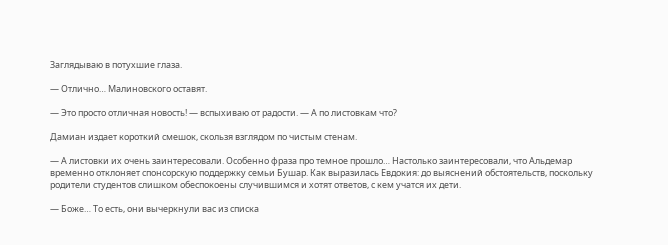Заглядываю в потухшие глаза.

— Отлично… Малиновского оставят.

— Это просто отличная новость! — вспыхиваю от радости. — А по листовкам что?

Дамиан издает короткий смешок, скользя взглядом по чистым стенам.

— А листовки их очень заинтересовали. Особенно фраза про темное прошло… Настолько заинтересовали, что Альдемар временно отклоняет спонсорскую поддержку семьи Бушар. Как выразилась Евдокия: до выяснений обстоятельств, поскольку родители студентов слишком обеспокоены случившимся и хотят ответов, с кем учатся их дети.

— Боже… То есть, они вычеркнули вас из списка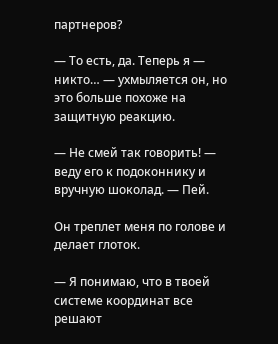партнеров?

— То есть, да. Теперь я — никто… — ухмыляется он, но это больше похоже на защитную реакцию.

— Не смей так говорить! — веду его к подоконнику и вручную шоколад. — Пей.

Он треплет меня по голове и делает глоток.

— Я понимаю, что в твоей системе координат все решают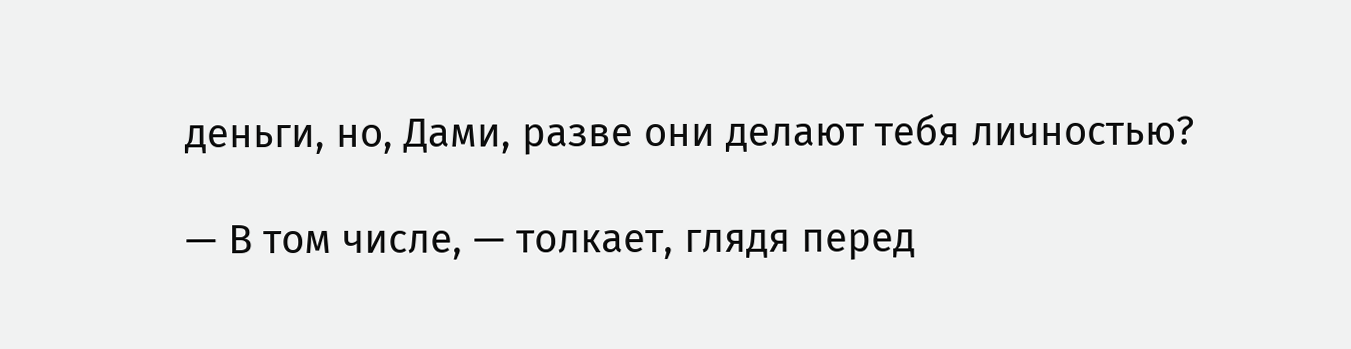деньги, но, Дами, разве они делают тебя личностью?

— В том числе, — толкает, глядя перед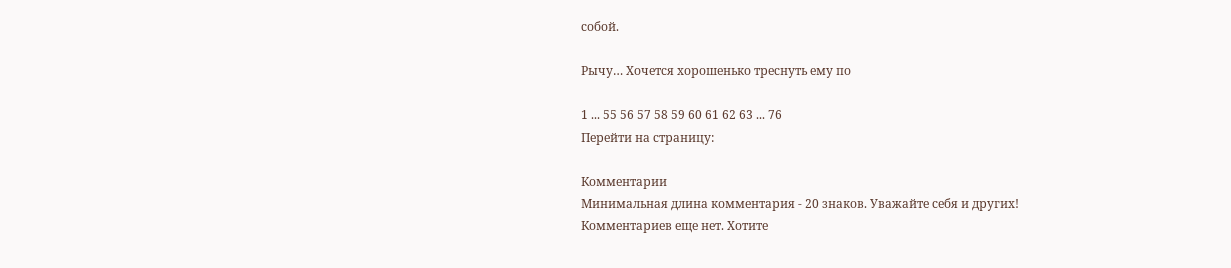собой.

Рычу… Хочется хорошенько треснуть ему по

1 ... 55 56 57 58 59 60 61 62 63 ... 76
Перейти на страницу:

Комментарии
Минимальная длина комментария - 20 знаков. Уважайте себя и других!
Комментариев еще нет. Хотите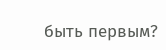быть первым?